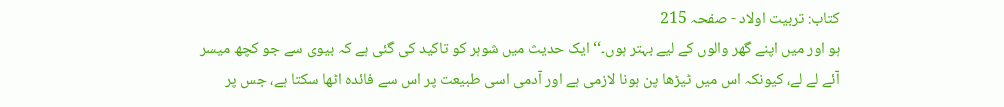کتاب: تربیت اولاد - صفحہ 215
ہو اور میں اپنے گھر والوں کے لیے بہتر ہوں۔‘‘ ایک حدیث میں شوہر کو تاکید کی گئی ہے کہ بیوی سے جو کچھ میسر آئے لے لے، کیونکہ اس میں ٹیڑھا پن ہونا لازمی ہے اور آدمی اسی طبیعت پر اس سے فائدہ اٹھا سکتا ہے، جس پر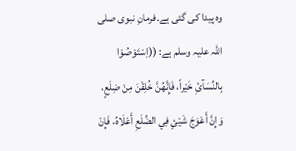وہ پیدا کی گئی ہے۔فرمانِ نبوی صلی اللہ علیہ وسلم ہے: ((اِسْتَوْصُوْا بِالنِّسَآئِ خَیْراً، فَإِنَّھُنَّ خُلِقْنَ مِنْ ضِلَعٍ، وَإِنَّ أَعْوَجَ شَيْئٍ فِي الضِّلَعِ أَعْلَاہُ، فَإِنْ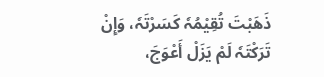ذَھَبْتَ تُقِیْمُہٗ کَسَرْتَہٗ، وَإِنْ تَرَکْتَہٗ لَمْ یَزَلْ أَعْوَجَ،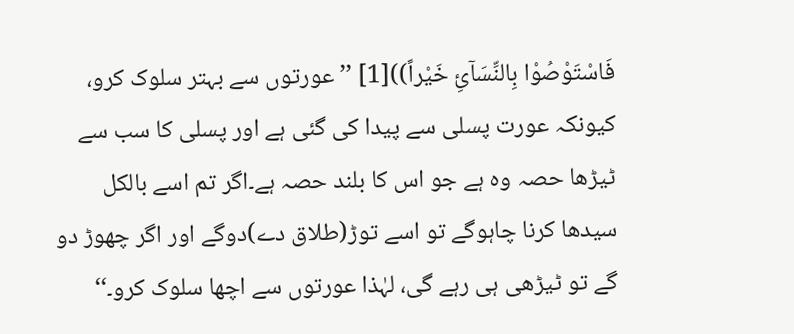فَاسْتَوْصُوْا بِالنِّسَآئِ خَیْراً))[1] ’’عورتوں سے بہتر سلوک کرو، کیونکہ عورت پسلی سے پیدا کی گئی ہے اور پسلی کا سب سے ٹیڑھا حصہ وہ ہے جو اس کا بلند حصہ ہے۔اگر تم اسے بالکل سیدھا کرنا چاہوگے تو اسے توڑ(طلاق دے)دوگے اور اگر چھوڑ دو گے تو ٹیڑھی ہی رہے گی، لہٰذا عورتوں سے اچھا سلوک کرو۔‘‘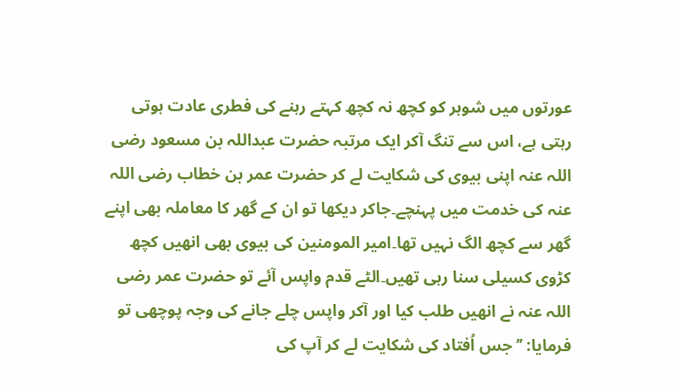عورتوں میں شوہر کو کچھ نہ کچھ کہتے رہنے کی فطری عادت ہوتی رہتی ہے، اس سے تنگ آکر ایک مرتبہ حضرت عبداللہ بن مسعود رضی اللہ عنہ اپنی بیوی کی شکایت لے کر حضرت عمر بن خطاب رضی اللہ عنہ کی خدمت میں پہنچے۔جاکر دیکھا تو ان کے گھر کا معاملہ بھی اپنے گھر سے کچھ الگ نہیں تھا۔امیر المومنین کی بیوی بھی انھیں کچھ کڑوی کسیلی سنا رہی تھیں۔الٹے قدم واپس آئے تو حضرت عمر رضی اللہ عنہ نے انھیں طلب کیا اور آکر واپس چلے جانے کی وجہ پوچھی تو فرمایا: ’’جس اُفتاد کی شکایت لے کر آپ کی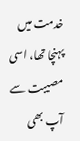خدمت میں پہنچا تھا، اسی مصیبت سے آپ بھی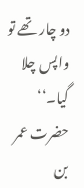دو چار تھے تو واپس چلا گیا۔‘‘ حضرت عمر بن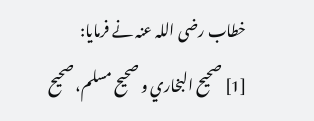خطاب رضی اللہ عنہ نے فرمایا:
[1] صحیح البخاري و صحیح مسلم، صحیح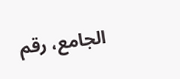الجامع، رقم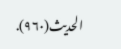الحدیث(۹۶۰).